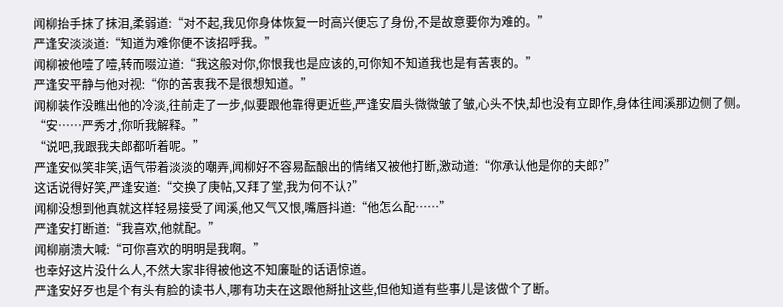闻柳抬手抹了抹泪,柔弱道:“对不起,我见你身体恢复一时高兴便忘了身份,不是故意要你为难的。”
严逢安淡淡道:“知道为难你便不该招呼我。”
闻柳被他噎了噎,转而啜泣道:“我这般对你,你恨我也是应该的,可你知不知道我也是有苦衷的。”
严逢安平静与他对视:“你的苦衷我不是很想知道。”
闻柳装作没瞧出他的冷淡,往前走了一步,似要跟他靠得更近些,严逢安眉头微微皱了皱,心头不快,却也没有立即作,身体往闻溪那边侧了侧。
“安……严秀才,你听我解释。”
“说吧,我跟我夫郎都听着呢。”
严逢安似笑非笑,语气带着淡淡的嘲弄,闻柳好不容易酝酿出的情绪又被他打断,激动道:“你承认他是你的夫郎?”
这话说得好笑,严逢安道:“交换了庚帖,又拜了堂,我为何不认?”
闻柳没想到他真就这样轻易接受了闻溪,他又气又恨,嘴唇抖道:“他怎么配……”
严逢安打断道:“我喜欢,他就配。”
闻柳崩溃大喊:“可你喜欢的明明是我啊。”
也幸好这片没什么人,不然大家非得被他这不知廉耻的话语惊道。
严逢安好歹也是个有头有脸的读书人,哪有功夫在这跟他掰扯这些,但他知道有些事儿是该做个了断。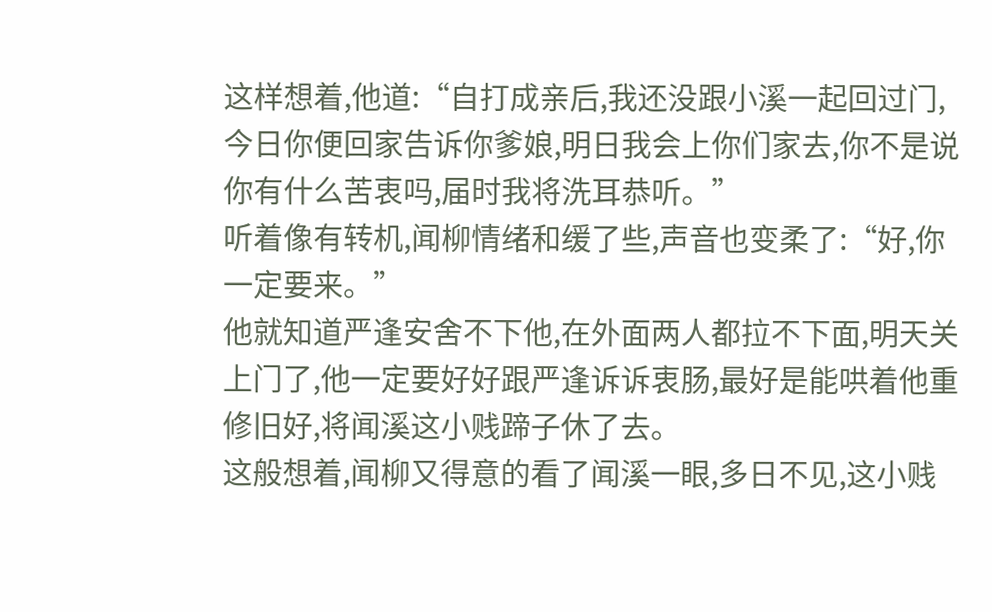这样想着,他道:“自打成亲后,我还没跟小溪一起回过门,今日你便回家告诉你爹娘,明日我会上你们家去,你不是说你有什么苦衷吗,届时我将洗耳恭听。”
听着像有转机,闻柳情绪和缓了些,声音也变柔了:“好,你一定要来。”
他就知道严逢安舍不下他,在外面两人都拉不下面,明天关上门了,他一定要好好跟严逢诉诉衷肠,最好是能哄着他重修旧好,将闻溪这小贱蹄子休了去。
这般想着,闻柳又得意的看了闻溪一眼,多日不见,这小贱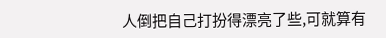人倒把自己打扮得漂亮了些,可就算有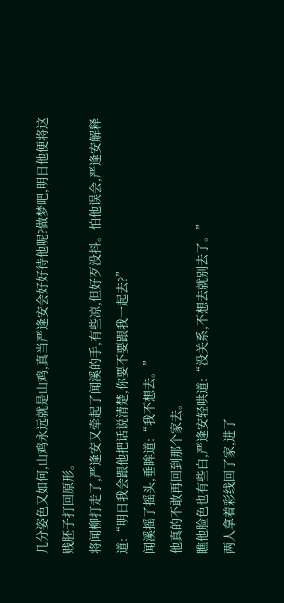几分姿色又如何,山鸡永远就是山鸡,真当严逢安会好好待他呢?做梦吧,明日他便将这贱胚子打回原形。
将闻柳打走了,严逢安又牵起了闻溪的手,有些凉,但好歹没抖。怕他误会,严逢安解释道:“明日我会跟他把话说清楚,你要不要跟我一起去?”
闻溪摇了摇头,垂眸道:“我不想去。”
他真的不敢再回到那个家去。
瞧他脸色也有些白,严逢安轻哄道:“没关系,不想去就别去了。”
两人拿着彩线回了家,进了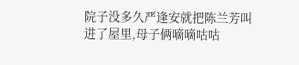院子没多久严逢安就把陈兰芳叫进了屋里,母子俩嘀嘀咕咕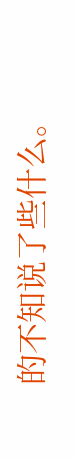的不知说了些什么。